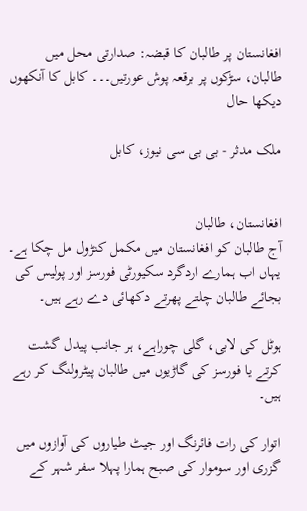افغانستان پر طالبان کا قبضہ: صدارتی محل میں طالبان، سڑکوں پر برقعہ پوش عورتیں۔۔۔ کابل کا آنکھوں دیکھا حال

ملک مدثر - بی بی سی نیوز، کابل


افغانستان، طالبان
آج طالبان کو افغانستان میں مکمل کنڑول مل چکا ہے۔ یہاں اب ہمارے اردگرد سکیورٹی فورسز اور پولیس کی بجائے طالبان چلتے پھرتے دکھائی دے رہے ہیں۔

ہوٹل کی لابی، گلی چوراہے، ہر جانب پیدل گشت کرتے یا فورسز کی گاڑیوں میں طالبان پیٹرولنگ کر رہے ہیں۔

اتوار کی رات فائرنگ اور جیٹ طیاروں کی آوازوں میں گزری اور سوموار کی صبح ہمارا پہلا سفر شہر کے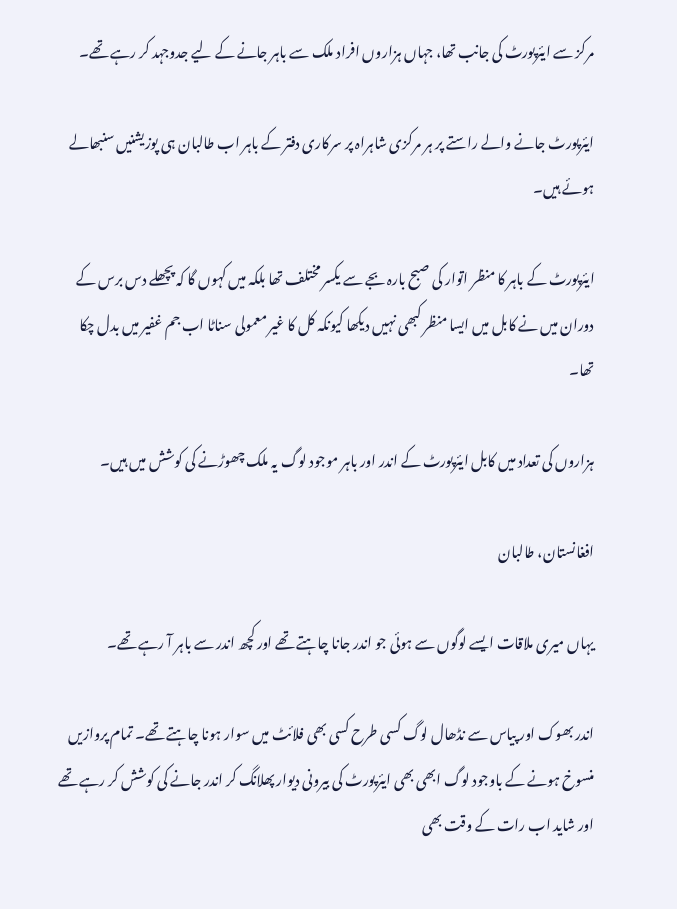مرکز سے ایئرپورٹ کی جانب تھا، جہاں ہزاروں افراد ملک سے باہر جانے کے لیے جدوجہد کر رہے تھے۔

ایئرپورٹ جانے والے راستے پر ہر مرکزی شاہراہ پر سرکاری دفتر کے باہر اب طالبان ہی پوزیشنیں سنبھالے ہوئے ہیں۔

ایئرپورٹ کے باہر کا منظر اتوار کی صبح بارہ بجے سے یکسر مختلف تھا بلکہ میں کہوں گا کہ پچھلے دس برس کے دوران میں نے کابل میں ایسا منظر کبھی نہیں دیکھا کیونکہ کل کا غیر معمولی سناٹا اب جم غفیر میں بدل چکا تھا۔

ہزاروں کی تعداد میں کابل ایئرپورٹ کے اندر اور باہر موجود لوگ یہ ملک چھوڑنے کی کوشش میں ہیں۔

افغانستان، طالبان

یہاں میری ملاقات ایسے لوگوں سے ہوئی جو اندر جانا چاہتے تھے اور کچھ اندر سے باہر آ رہے تھے۔

اندر بھوک اور پیاس سے نڈھال لوگ کسی طرح کسی بھی فلائٹ میں سوار ہونا چاہتے تھے۔ تمام پروازیں منسوخ ہونے کے باوجود لوگ ابھی بھی ایئرپورٹ کی بیرونی دیوار پھلانگ کر اندر جانے کی کوشش کر رہے تھے اور شاید اب رات کے وقت بھی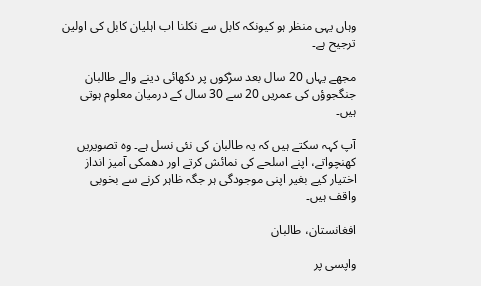وہاں یہی منظر ہو کیونکہ کابل سے نکلنا اب اہلیان کابل کی اولین ترجیح ہے۔

مجھے یہاں 20 سال بعد سڑکوں پر دکھائی دینے والے طالبان جنگجوؤں کی عمریں 20 سے 30 سال کے درمیان معلوم ہوتی ہیں۔

آپ کہہ سکتے ہیں کہ یہ طالبان کی نئی نسل ہے۔ وہ تصویریں کھنچواتے، اپنے اسلحے کی نمائش کرتے اور دھمکی آمیز انداز اختیار کیے بغیر اپنی موجودگی ہر جگہ ظاہر کرنے سے بخوبی واقف ہیں۔

افغانستان، طالبان

واپسی پر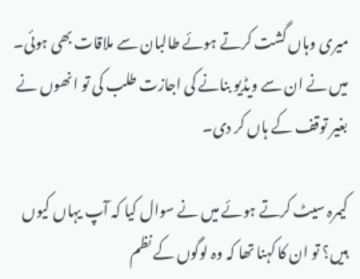میری وہاں گشت کرتے ہوئے طالبان سے ملاقات بھی ہوئی۔ میں نے ان سے ویڈیو بنانے کی اجازت طلب کی تو انھوں نے بغیر توقف کے ہاں کر دی۔

کیمرہ سیٹ کرتے ہوئے میں نے سوال کیا کہ آپ یہاں کیوں ہیں؟ تو ان کا کہنا تھا کہ وہ لوگوں کے نظم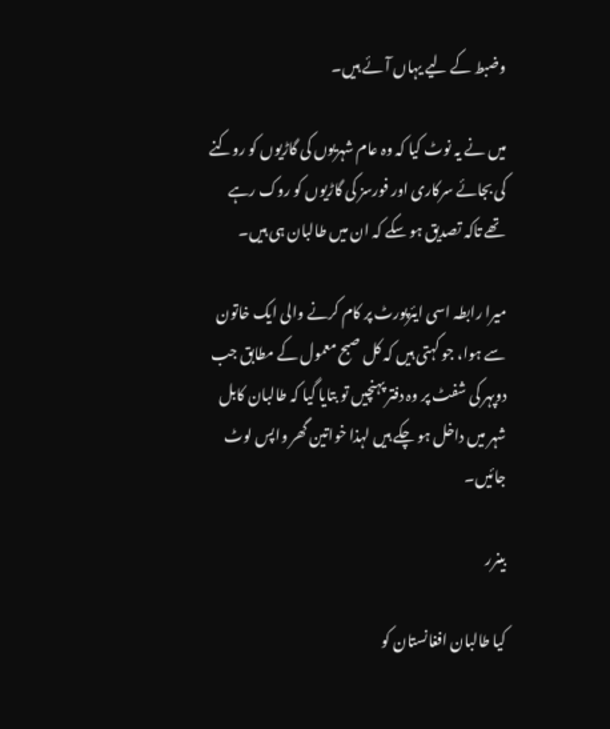وضبط کے لیے یہاں آئے ہیں۔

میں نے یہ نوٹ کیا کہ وہ عام شہریوں کی گاڑیوں کو روکنے کی بجائے سرکاری اور فورسز کی گاڑیوں کو روک رہے تھے تاکہ تصدیق ہو سکے کہ ان میں طالبان ہی ہیں۔

میرا رابطہ اسی ایئرپورٹ پر کام کرنے والی ایک خاتون سے ہوا، جو کہتی ہیں کہ کل صبح معمول کے مطابق جب دوپہر کی شفٹ پر وہ دفتر پہنچیں تو بتایا گیا کہ طالبان کابل شہر میں داخل ہو چکے ہیں لہذا خواتین گھر واپس لوٹ جائیں۔

بینرر

کیا طالبان افغانستان کو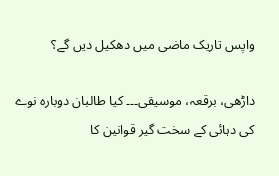واپس تاریک ماضی میں دھکیل دیں گے؟

داڑھی، برقعہ، موسیقی۔۔۔ کیا طالبان دوبارہ نوے کی دہائی کے سخت گیر قوانین کا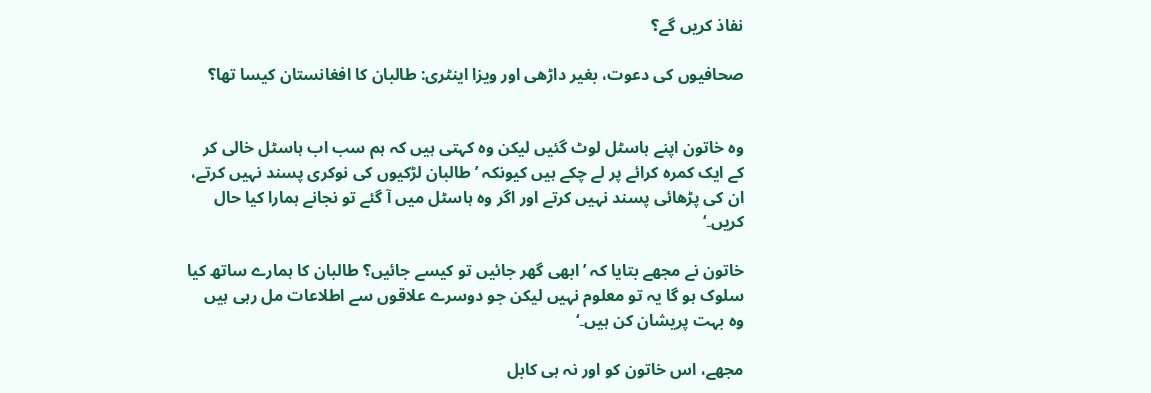نفاذ کریں گے؟

صحافیوں کی دعوت، بغیر داڑھی اور ویزا اینٹری: طالبان کا افغانستان کیسا تھا؟


وہ خاتون اپنے ہاسٹل لوٹ گئیں لیکن وہ کہتی ہیں کہ ہم سب اب ہاسٹل خالی کر کے ایک کمرہ کرائے پر لے چکے ہیں کیونکہ ’طالبان لڑکیوں کی نوکری پسند نہیں کرتے، ان کی پڑھائی پسند نہیں کرتے اور اگر وہ ہاسٹل میں آ گئے تو نجانے ہمارا کیا حال کریں۔‘

خاتون نے مجھے بتایا کہ ’ابھی گھر جائیں تو کیسے جائیں؟ طالبان کا ہمارے ساتھ کیا سلوک ہو گا یہ تو معلوم نہیں لیکن جو دوسرے علاقوں سے اطلاعات مل رہی ہیں وہ بہت پریشان کن ہیں۔‘

مجھے، اس خاتون کو اور نہ ہی کابل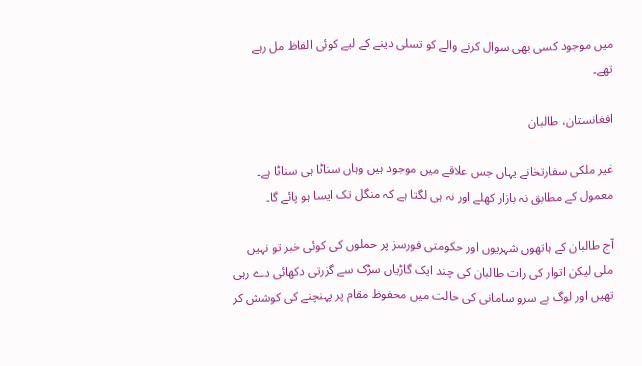میں موجود کسی بھی سوال کرنے والے کو تسلی دینے کے لیے کوئی الفاظ مل رہے تھے۔

افغانستان، طالبان

غیر ملکی سفارتخانے یہاں جس علاقے میں موجود ہیں وہاں سناٹا ہی سناٹا ہے۔ معمول کے مطابق نہ بازار کھلے اور نہ ہی لگتا ہے کہ منگل تک ایسا ہو پائے گا۔

آج طالبان کے ہاتھوں شہریوں اور حکومتی فورسز پر حملوں کی کوئی خبر تو نہیں ملی لیکن اتوار کی رات طالبان کی چند ایک گاڑیاں سڑک سے گزرتی دکھائی دے رہی تھیں اور لوگ بے سرو سامانی کی حالت میں محفوظ مقام پر پہنچنے کی کوشش کر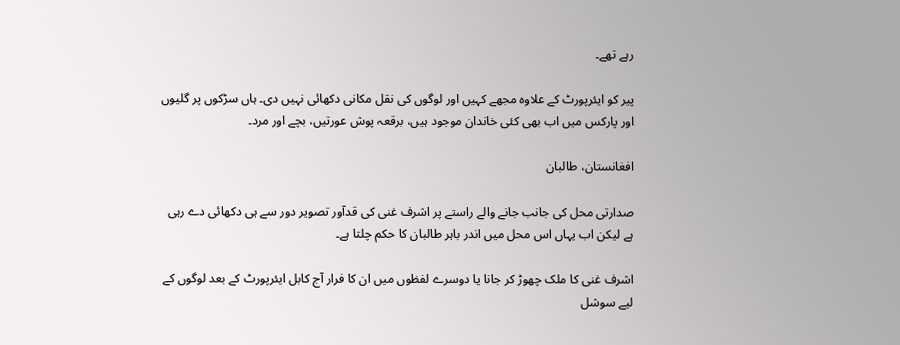رہے تھے۔

پیر کو ایئرپورٹ کے علاوہ مجھے کہیں اور لوگوں کی نقل مکانی دکھائی نہیں دی۔ ہاں سڑکوں پر گلیوں اور پارکس میں اب بھی کئی خاندان موجود ہیں، برقعہ پوش عورتیں، بچے اور مرد۔

افغانستان، طالبان

صدارتی محل کی جانب جانے والے راستے پر اشرف غنی کی قدآور تصویر دور سے ہی دکھائی دے رہی ہے لیکن اب یہاں اس محل میں اندر باہر طالبان کا حکم چلتا ہے۔

اشرف غنی کا ملک چھوڑ کر جانا یا دوسرے لفظوں میں ان کا فرار آج کابل ایئرپورٹ کے بعد لوگوں کے لیے سوشل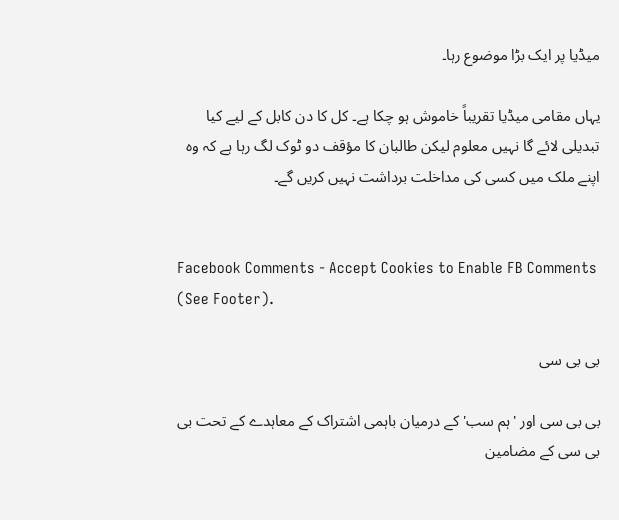میڈیا پر ایک بڑا موضوع رہا۔

یہاں مقامی میڈیا تقریباً خاموش ہو چکا ہے۔ کل کا دن کابل کے لیے کیا تبدیلی لائے گا نہیں معلوم لیکن طالبان کا مؤقف دو ٹوک لگ رہا ہے کہ وہ اپنے ملک میں کسی کی مداخلت برداشت نہیں کریں گے۔


Facebook Comments - Accept Cookies to Enable FB Comments (See Footer).

بی بی سی

بی بی سی اور 'ہم سب' کے درمیان باہمی اشتراک کے معاہدے کے تحت بی بی سی کے مضامین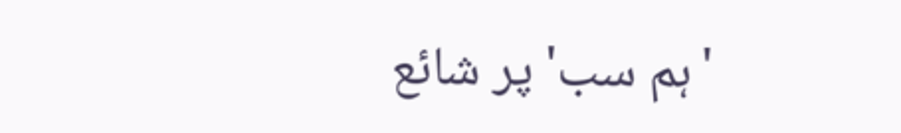'ہم سب' پر شائع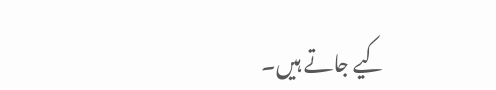کیے جاتے ہیں۔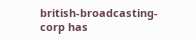british-broadcasting-corp has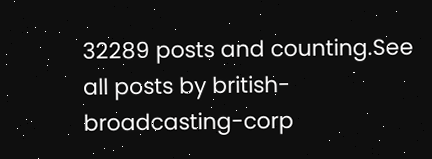32289 posts and counting.See all posts by british-broadcasting-corp